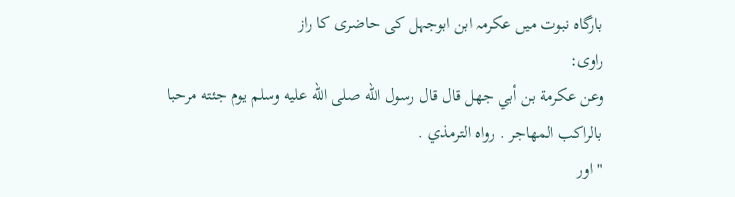بارگاہ نبوت میں عکرمہ ابن ابوجہل کی حاضری کا راز
راوی:
وعن عكرمة بن أبي جهل قال قال رسول الله صلى الله عليه وسلم يوم جئته مرحبا بالراكب المهاجر . رواه الترمذي .
" اور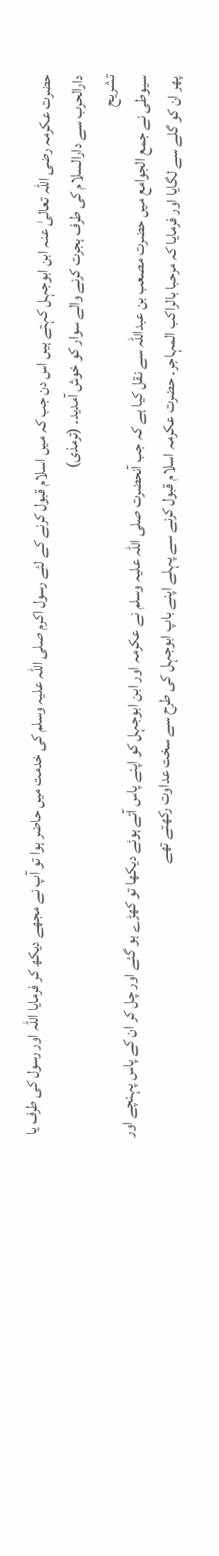حضرت عکرمہ رضی اللہ تعالیٰ عنہ ابن ابوجہل کہتے ہیں اس دن جب کہ میں اسلام قبول کرنے کے لئے رسول اکرم صلی اللہ علیہ وسلم کی خدمت میں حاضر ہوا تو آپ نے مجھے دیکھ کر فرمایا اللہ اور رسول کی طرف یا دارالحرب سے دارالسلام کی طرف ہجرت کرنے والے سوار کو خوش آمدید۔ (ترمذی)
تشریح
سیوطی نے جمع الجوامع میں حضرت مصعب بن عبداللہ سے نقل کیا ہے کہ جب آنحضرت صلی اللہ علیہ وسلم نے عکرمہ اور ابن ابوجہل کو اپنے پاس آتے ہوئے دیکھا تو کھڑے ہو گئے اور چل کر ان کے پاس پہنچے اور پھر ان کو گلے سے لگایا اور فرمایا کہ مرحبا بالراکب المہاجر۔ حضرت عکرمہ اسلام قبول کرنے سے پہلے اپنے باپ ابوجہل کی طرح سے سخت عداوت رکھتے تھے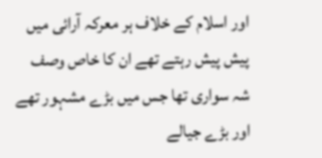اور اسلام کے خلاف ہر معرکہ آرائی میں پیش پیش رہتے تھے ان کا خاص وصف شہ سواری تھا جس میں بڑے مشہور تھے اور بڑے جیالے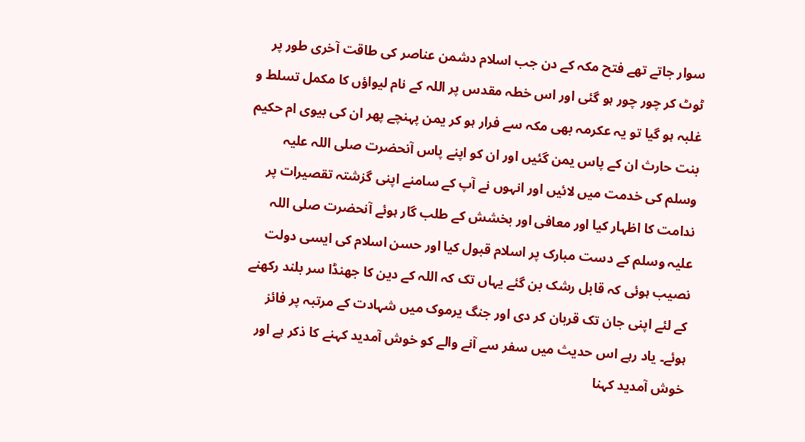سوار جاتے تھے فتح مکہ کے دن جب اسلام دشمن عناصر کی طاقت آخری طور پر ٹوٹ کر چور چور ہو گئی اور اس خطہ مقدس پر اللہ کے نام لیواؤں کا مکمل تسلط و غلبہ ہو گیا تو یہ عکرمہ بھی مکہ سے فرار ہو کر یمن پہنچے پھر ان کی بیوی ام حکیم بنت حارث ان کے پاس یمن گئیں اور ان کو اپنے پاس آنحضرت صلی اللہ علیہ وسلم کی خدمت میں لائیں اور انہوں نے آپ کے سامنے اپنی گزشتہ تقصیرات پر ندامت کا اظہار کیا اور معافی اور بخشش کے طلب گار ہوئے آنحضرت صلی اللہ علیہ وسلم کے دست مبارک پر اسلام قبول کیا اور حسن اسلام کی ایسی دولت نصیب ہوئی کہ قابل رشک بن گئے یہاں تک کہ اللہ کے دین کا جھنڈا سر بلند رکھنے کے لئے اپنی جان تک قربان کر دی اور جنگ یرموک میں شہادت کے مرتبہ پر فائز ہوئے۔ یاد رہے اس حدیث میں سفر سے آنے والے کو خوش آمدید کہنے کا ذکر ہے اور خوش آمدید کہنا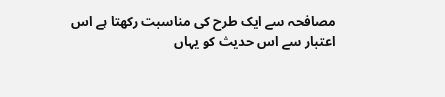مصافحہ سے ایک طرح کی مناسبت رکھتا ہے اس اعتبار سے اس حدیث کو یہاں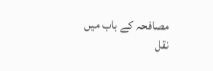مصافحہ کے باب میں نقل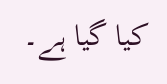کیا گیا ہے۔